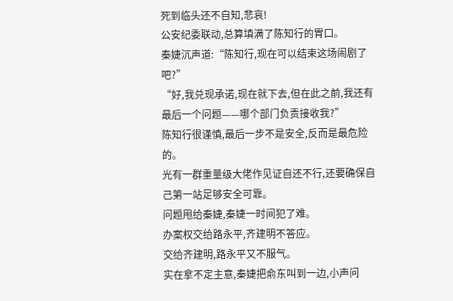死到临头还不自知,悲哀!
公安纪委联动,总算填满了陈知行的胃口。
秦婕沉声道:“陈知行,现在可以结束这场闹剧了吧?”
“好,我兑现承诺,现在就下去,但在此之前,我还有最后一个问题——哪个部门负责接收我?”
陈知行很谨慎,最后一步不是安全,反而是最危险的。
光有一群重量级大佬作见证自还不行,还要确保自己第一站足够安全可靠。
问题甩给秦婕,秦婕一时间犯了难。
办案权交给路永平,齐建明不答应。
交给齐建明,路永平又不服气。
实在拿不定主意,秦婕把俞东叫到一边,小声问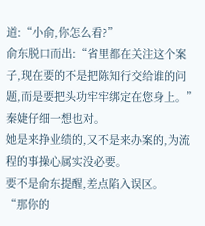道:“小俞,你怎么看?”
俞东脱口而出:“省里都在关注这个案子,现在要的不是把陈知行交给谁的问题,而是要把头功牢牢绑定在您身上。”
秦婕仔细一想也对。
她是来挣业绩的,又不是来办案的,为流程的事操心属实没必要。
要不是俞东提醒,差点陷入误区。
“那你的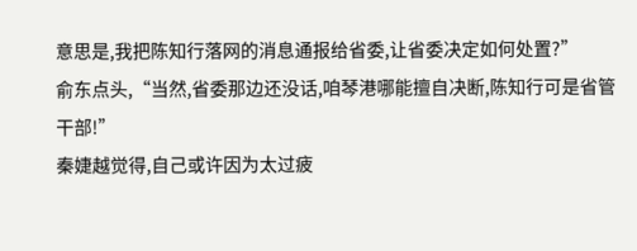意思是,我把陈知行落网的消息通报给省委,让省委决定如何处置?”
俞东点头,“当然,省委那边还没话,咱琴港哪能擅自决断,陈知行可是省管干部!”
秦婕越觉得,自己或许因为太过疲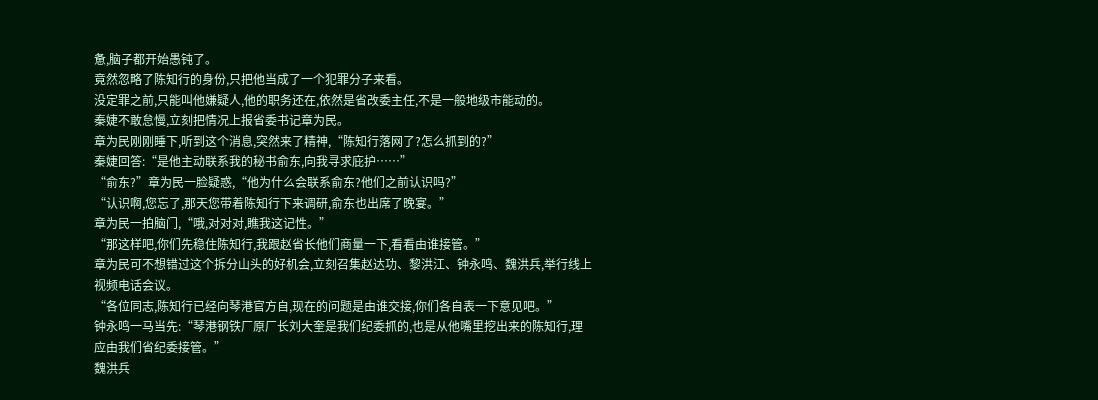惫,脑子都开始愚钝了。
竟然忽略了陈知行的身份,只把他当成了一个犯罪分子来看。
没定罪之前,只能叫他嫌疑人,他的职务还在,依然是省改委主任,不是一般地级市能动的。
秦婕不敢怠慢,立刻把情况上报省委书记章为民。
章为民刚刚睡下,听到这个消息,突然来了精神,“陈知行落网了?怎么抓到的?”
秦婕回答:“是他主动联系我的秘书俞东,向我寻求庇护……”
“俞东?”章为民一脸疑惑,“他为什么会联系俞东?他们之前认识吗?”
“认识啊,您忘了,那天您带着陈知行下来调研,俞东也出席了晚宴。”
章为民一拍脑门,“哦,对对对,瞧我这记性。”
“那这样吧,你们先稳住陈知行,我跟赵省长他们商量一下,看看由谁接管。”
章为民可不想错过这个拆分山头的好机会,立刻召集赵达功、黎洪江、钟永鸣、魏洪兵,举行线上视频电话会议。
“各位同志,陈知行已经向琴港官方自,现在的问题是由谁交接,你们各自表一下意见吧。”
钟永鸣一马当先:“琴港钢铁厂原厂长刘大奎是我们纪委抓的,也是从他嘴里挖出来的陈知行,理应由我们省纪委接管。”
魏洪兵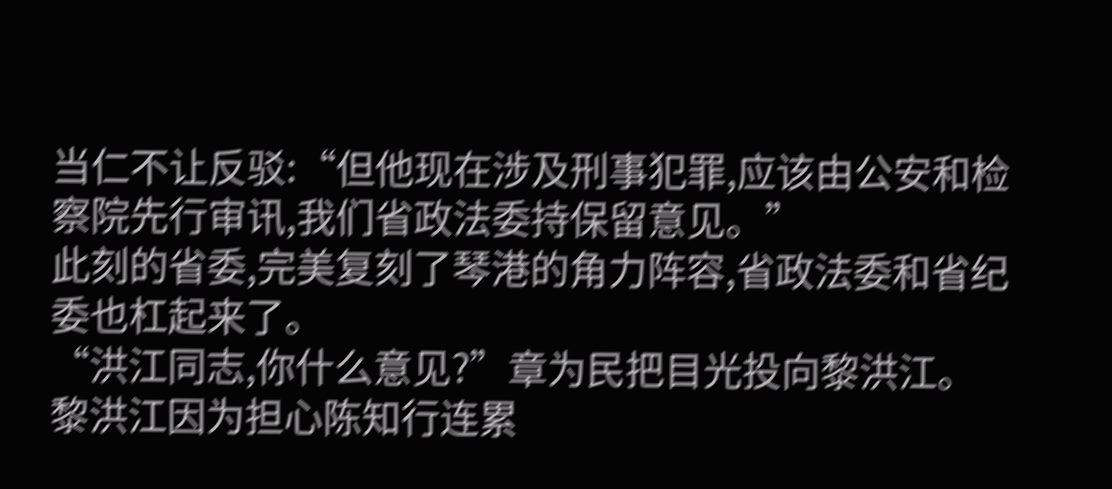当仁不让反驳:“但他现在涉及刑事犯罪,应该由公安和检察院先行审讯,我们省政法委持保留意见。”
此刻的省委,完美复刻了琴港的角力阵容,省政法委和省纪委也杠起来了。
“洪江同志,你什么意见?”章为民把目光投向黎洪江。
黎洪江因为担心陈知行连累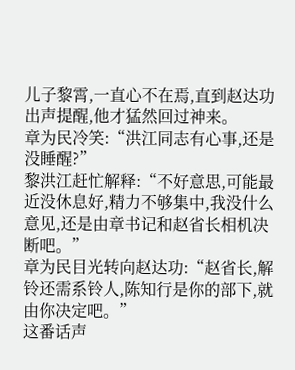儿子黎霄,一直心不在焉,直到赵达功出声提醒,他才猛然回过神来。
章为民冷笑:“洪江同志有心事,还是没睡醒?”
黎洪江赶忙解释:“不好意思,可能最近没休息好,精力不够集中,我没什么意见,还是由章书记和赵省长相机决断吧。”
章为民目光转向赵达功:“赵省长,解铃还需系铃人,陈知行是你的部下,就由你决定吧。”
这番话声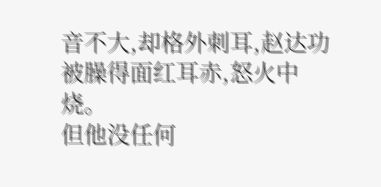音不大,却格外刺耳,赵达功被臊得面红耳赤,怒火中烧。
但他没任何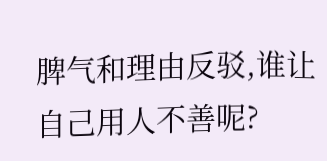脾气和理由反驳,谁让自己用人不善呢?